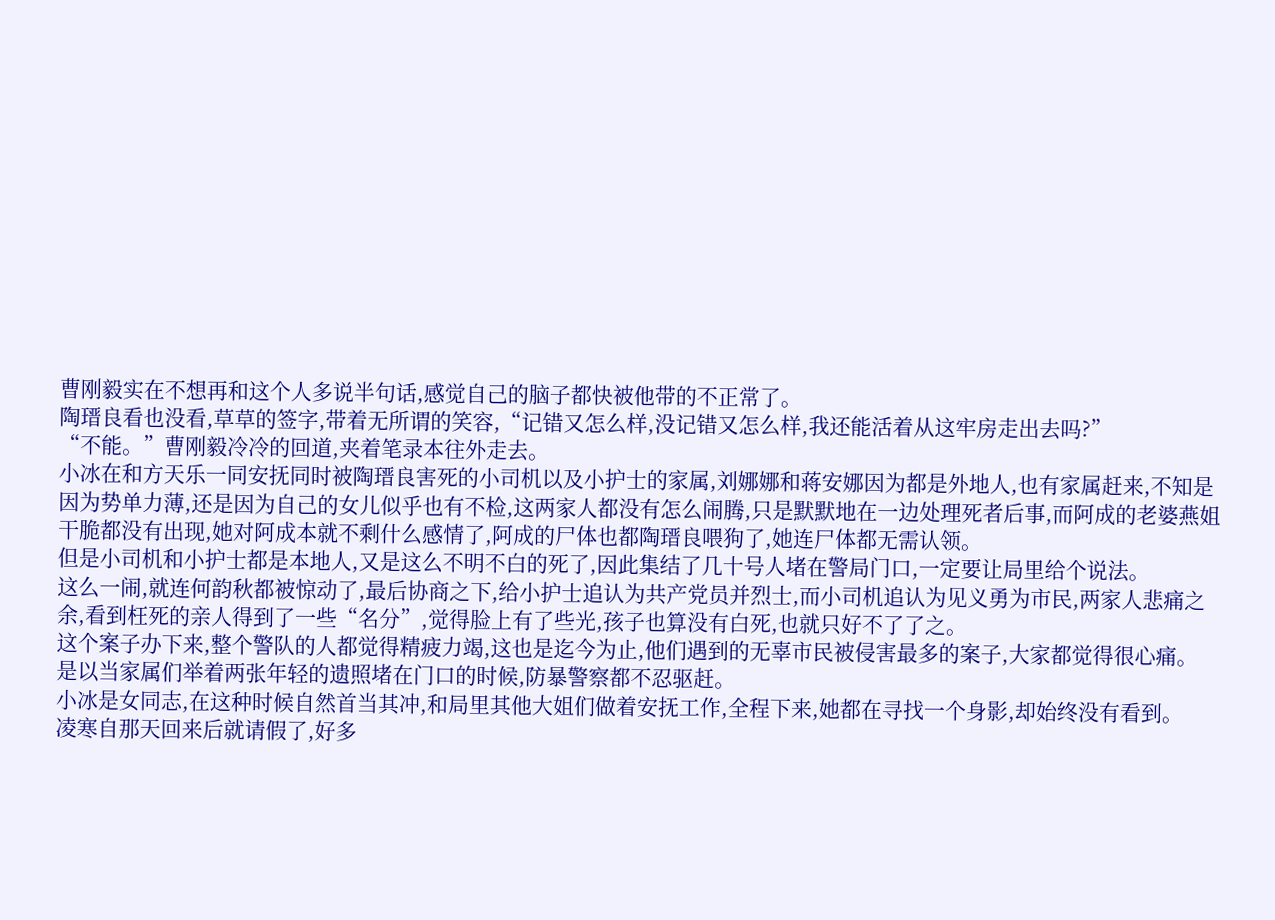曹刚毅实在不想再和这个人多说半句话,感觉自己的脑子都快被他带的不正常了。
陶瑨良看也没看,草草的签字,带着无所谓的笑容,“记错又怎么样,没记错又怎么样,我还能活着从这牢房走出去吗?”
“不能。”曹刚毅冷冷的回道,夹着笔录本往外走去。
小冰在和方天乐一同安抚同时被陶瑨良害死的小司机以及小护士的家属,刘娜娜和蒋安娜因为都是外地人,也有家属赶来,不知是因为势单力薄,还是因为自己的女儿似乎也有不检,这两家人都没有怎么闹腾,只是默默地在一边处理死者后事,而阿成的老婆燕姐干脆都没有出现,她对阿成本就不剩什么感情了,阿成的尸体也都陶瑨良喂狗了,她连尸体都无需认领。
但是小司机和小护士都是本地人,又是这么不明不白的死了,因此集结了几十号人堵在警局门口,一定要让局里给个说法。
这么一闹,就连何韵秋都被惊动了,最后协商之下,给小护士追认为共产党员并烈士,而小司机追认为见义勇为市民,两家人悲痛之余,看到枉死的亲人得到了一些“名分”,觉得脸上有了些光,孩子也算没有白死,也就只好不了了之。
这个案子办下来,整个警队的人都觉得精疲力竭,这也是迄今为止,他们遇到的无辜市民被侵害最多的案子,大家都觉得很心痛。
是以当家属们举着两张年轻的遗照堵在门口的时候,防暴警察都不忍驱赶。
小冰是女同志,在这种时候自然首当其冲,和局里其他大姐们做着安抚工作,全程下来,她都在寻找一个身影,却始终没有看到。
凌寒自那天回来后就请假了,好多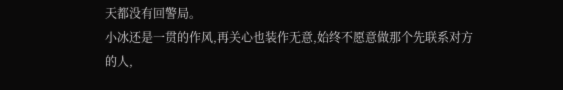天都没有回警局。
小冰还是一贯的作风,再关心也装作无意,始终不愿意做那个先联系对方的人,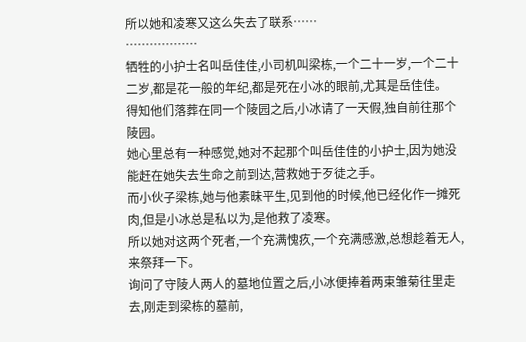所以她和凌寒又这么失去了联系……
………………
牺牲的小护士名叫岳佳佳,小司机叫梁栋,一个二十一岁,一个二十二岁,都是花一般的年纪,都是死在小冰的眼前,尤其是岳佳佳。
得知他们落葬在同一个陵园之后,小冰请了一天假,独自前往那个陵园。
她心里总有一种感觉,她对不起那个叫岳佳佳的小护士,因为她没能赶在她失去生命之前到达,营救她于歹徒之手。
而小伙子梁栋,她与他素昧平生,见到他的时候,他已经化作一摊死肉,但是小冰总是私以为,是他救了凌寒。
所以她对这两个死者,一个充满愧疚,一个充满感激,总想趁着无人,来祭拜一下。
询问了守陵人两人的墓地位置之后,小冰便捧着两束雏菊往里走去,刚走到梁栋的墓前,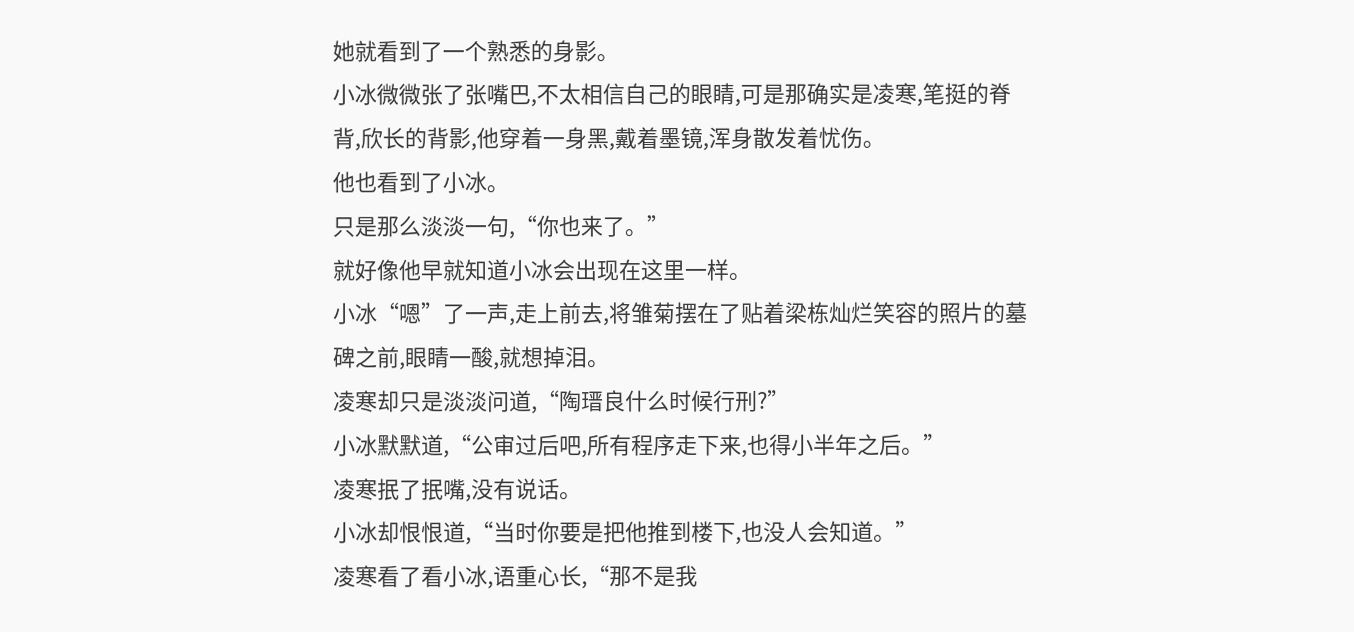她就看到了一个熟悉的身影。
小冰微微张了张嘴巴,不太相信自己的眼睛,可是那确实是凌寒,笔挺的脊背,欣长的背影,他穿着一身黑,戴着墨镜,浑身散发着忧伤。
他也看到了小冰。
只是那么淡淡一句,“你也来了。”
就好像他早就知道小冰会出现在这里一样。
小冰“嗯”了一声,走上前去,将雏菊摆在了贴着梁栋灿烂笑容的照片的墓碑之前,眼睛一酸,就想掉泪。
凌寒却只是淡淡问道,“陶瑨良什么时候行刑?”
小冰默默道,“公审过后吧,所有程序走下来,也得小半年之后。”
凌寒抿了抿嘴,没有说话。
小冰却恨恨道,“当时你要是把他推到楼下,也没人会知道。”
凌寒看了看小冰,语重心长,“那不是我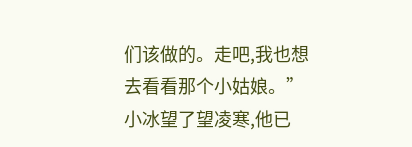们该做的。走吧,我也想去看看那个小姑娘。”
小冰望了望凌寒,他已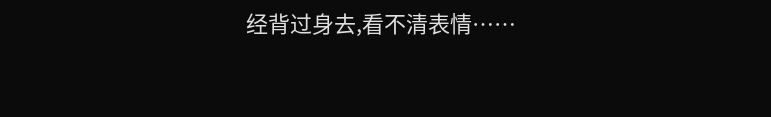经背过身去,看不清表情……